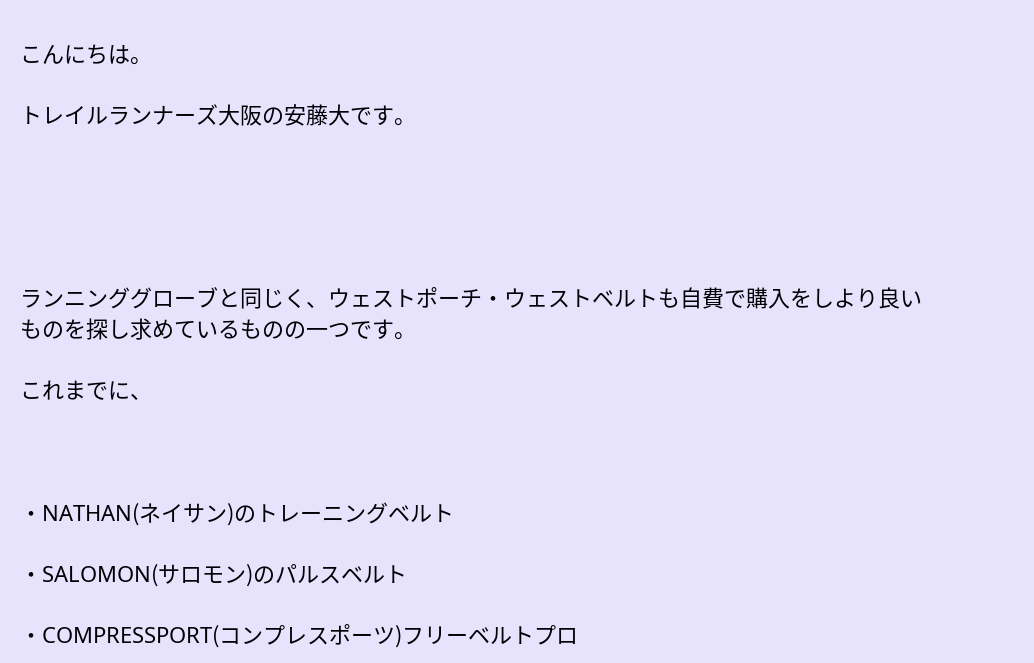こんにちは。

トレイルランナーズ大阪の安藤大です。





ランニンググローブと同じく、ウェストポーチ・ウェストベルトも自費で購入をしより良いものを探し求めているものの一つです。

これまでに、



・NATHAN(ネイサン)のトレーニングベルト

・SALOMON(サロモン)のパルスベルト

・COMPRESSPORT(コンプレスポーツ)フリーベルトプロ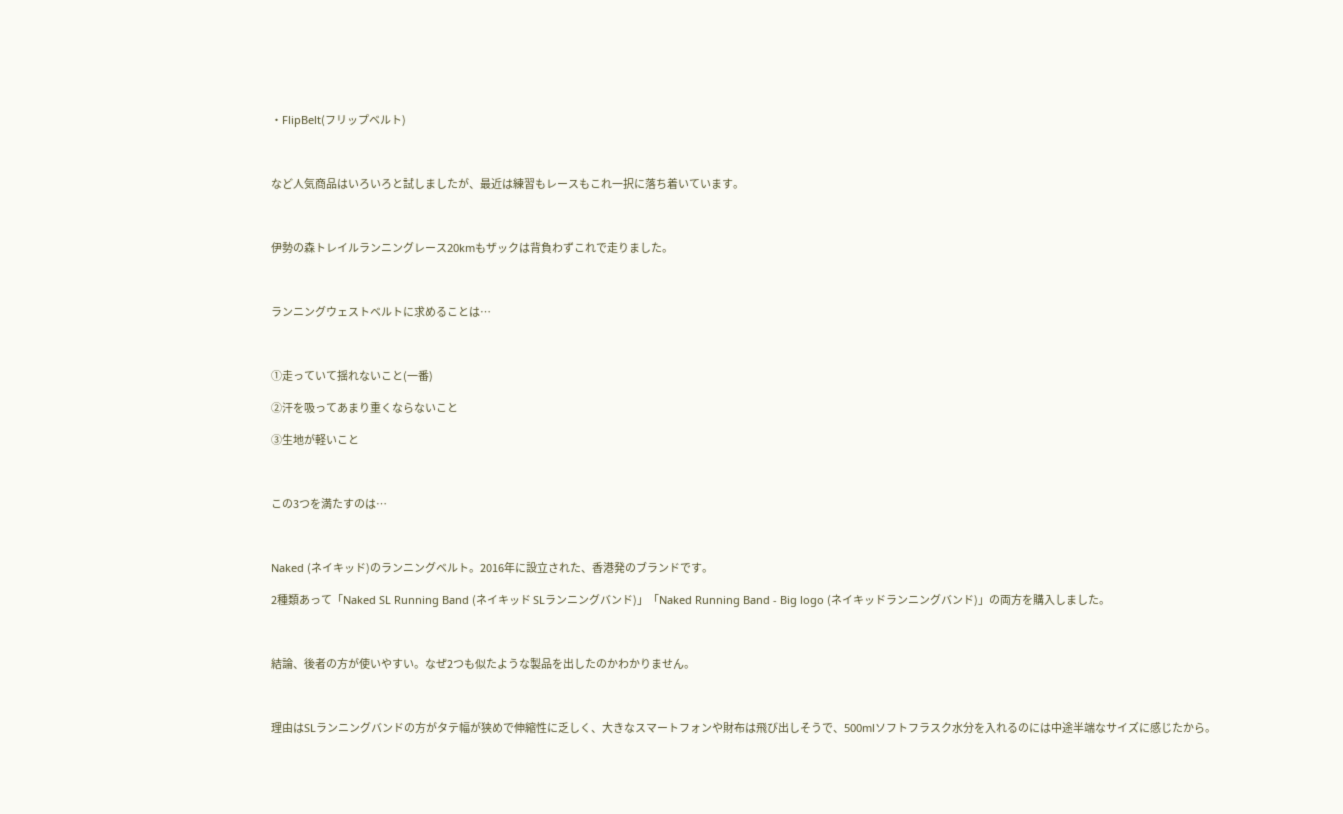・FlipBelt(フリップベルト)



など人気商品はいろいろと試しましたが、最近は練習もレースもこれ一択に落ち着いています。



伊勢の森トレイルランニングレース20kmもザックは背負わずこれで走りました。



ランニングウェストベルトに求めることは…



①走っていて揺れないこと(一番)

②汗を吸ってあまり重くならないこと

③生地が軽いこと



この3つを満たすのは…



Naked (ネイキッド)のランニングベルト。2016年に設立された、香港発のブランドです。

2種類あって「Naked SL Running Band (ネイキッド SLランニングバンド)」「Naked Running Band - Big logo (ネイキッドランニングバンド)」の両方を購入しました。



結論、後者の方が使いやすい。なぜ2つも似たような製品を出したのかわかりません。



理由はSLランニングバンドの方がタテ幅が狭めで伸縮性に乏しく、大きなスマートフォンや財布は飛び出しそうで、500mlソフトフラスク水分を入れるのには中途半端なサイズに感じたから。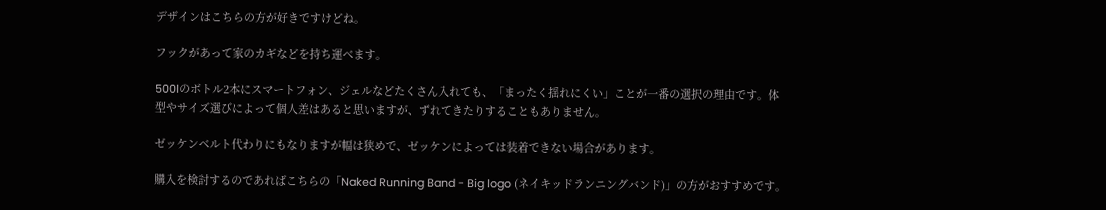デザインはこちらの方が好きですけどね。

フックがあって家のカギなどを持ち運べます。

500lのボトル2本にスマートフォン、ジェルなどたくさん入れても、「まったく揺れにくい」ことが一番の選択の理由です。体型やサイズ選びによって個人差はあると思いますが、ずれてきたりすることもありません。

ゼッケンベルト代わりにもなりますが幅は狭めで、ゼッケンによっては装着できない場合があります。

購入を検討するのであればこちらの「Naked Running Band - Big logo (ネイキッドランニングバンド)」の方がおすすめです。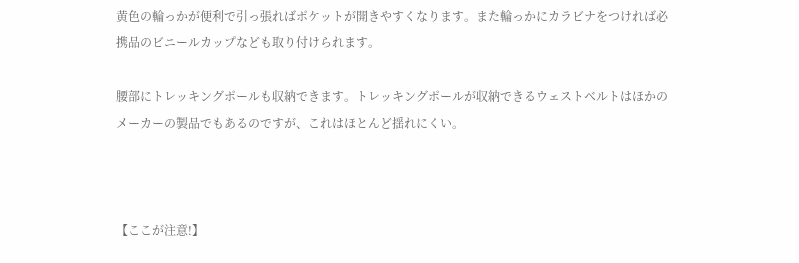黄色の輪っかが便利で引っ張ればポケットが開きやすくなります。また輪っかにカラビナをつければ必携品のビニールカップなども取り付けられます。

腰部にトレッキングポールも収納できます。トレッキングポールが収納できるウェストベルトはほかのメーカーの製品でもあるのですが、これはほとんど揺れにくい。



【ここが注意!】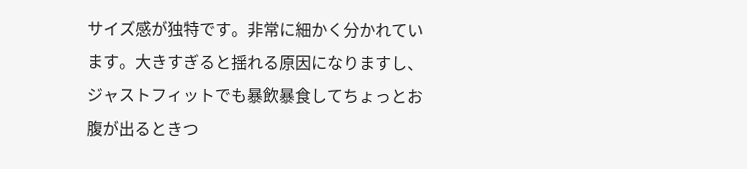サイズ感が独特です。非常に細かく分かれています。大きすぎると揺れる原因になりますし、ジャストフィットでも暴飲暴食してちょっとお腹が出るときつ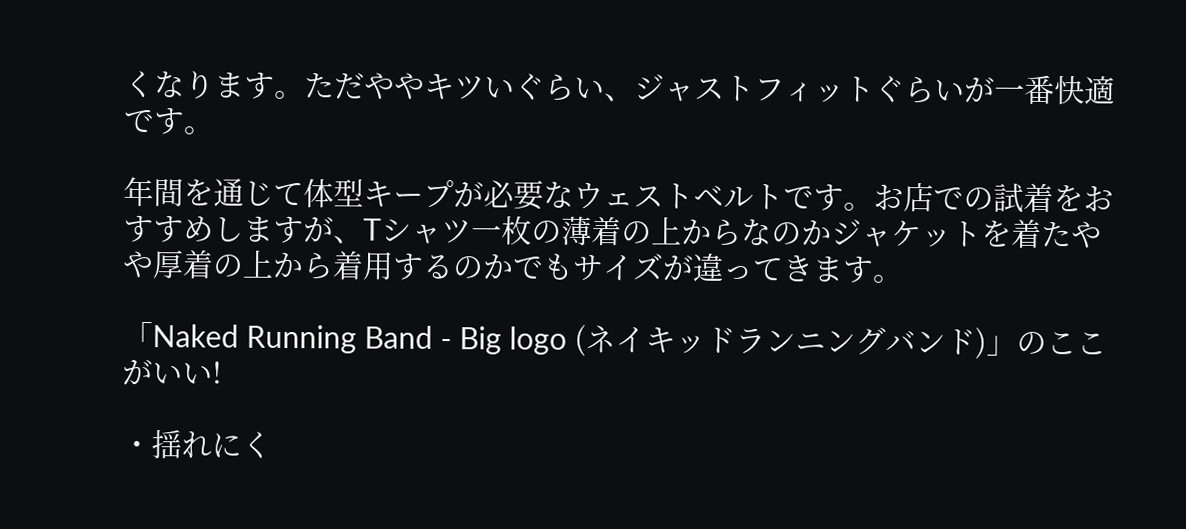くなります。ただややキツいぐらい、ジャストフィットぐらいが一番快適です。

年間を通じて体型キープが必要なウェストベルトです。お店での試着をおすすめしますが、Tシャツ一枚の薄着の上からなのかジャケットを着たやや厚着の上から着用するのかでもサイズが違ってきます。

「Naked Running Band - Big logo (ネイキッドランニングバンド)」のここがいい!

・揺れにく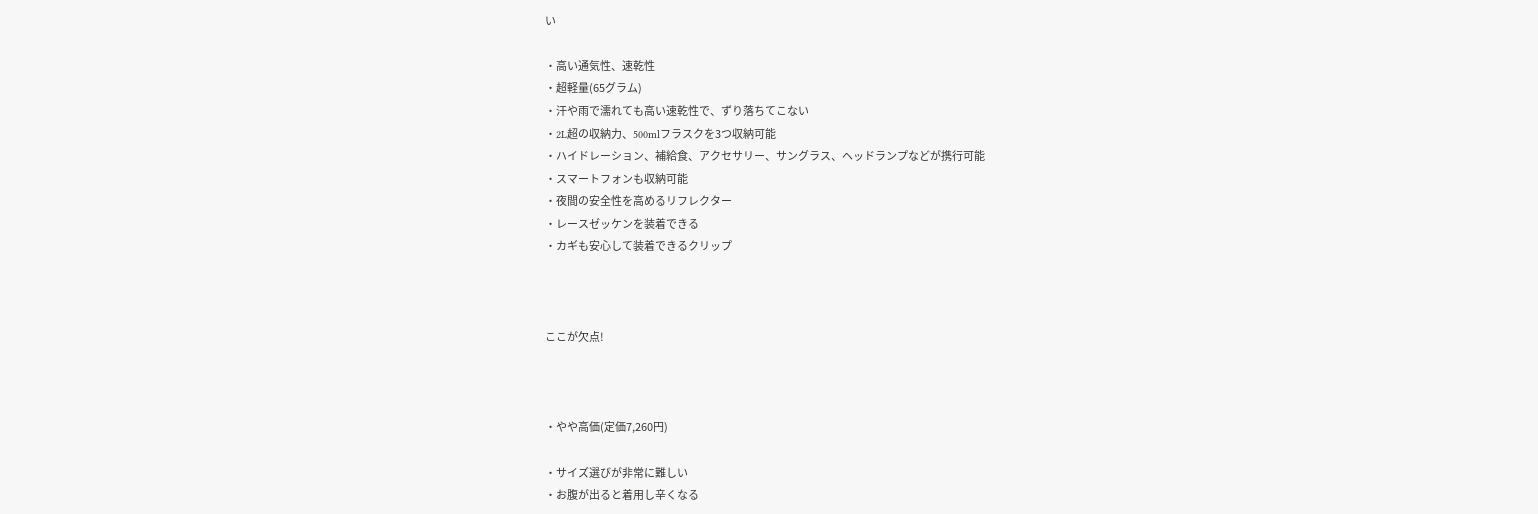い

・高い通気性、速乾性
・超軽量(65グラム)
・汗や雨で濡れても高い速乾性で、ずり落ちてこない
・2L超の収納力、500mlフラスクを3つ収納可能
・ハイドレーション、補給食、アクセサリー、サングラス、ヘッドランプなどが携行可能
・スマートフォンも収納可能
・夜間の安全性を高めるリフレクター
・レースゼッケンを装着できる
・カギも安心して装着できるクリップ



ここが欠点!



・やや高価(定価7,260円)

・サイズ選びが非常に難しい
・お腹が出ると着用し辛くなる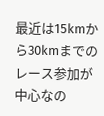最近は15kmから30kmまでのレース参加が中心なの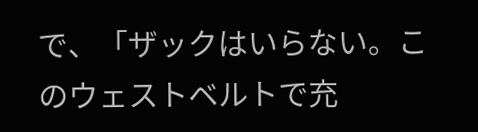で、「ザックはいらない。このウェストベルトで充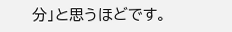分」と思うほどです。